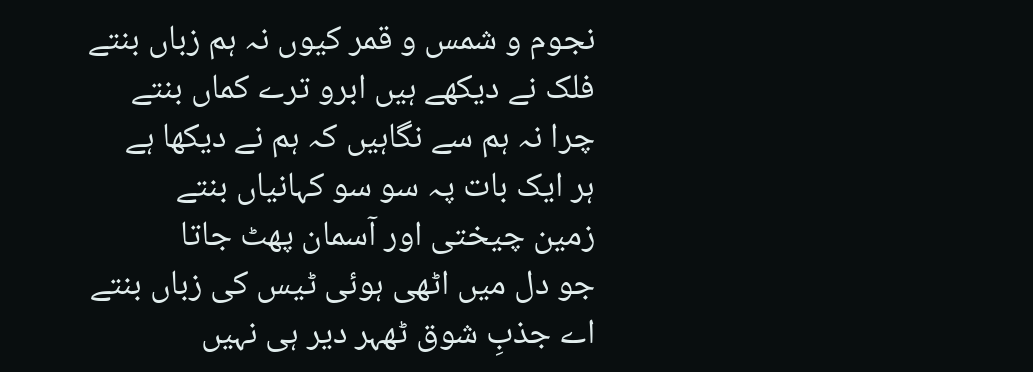نجوم و شمس و قمر کیوں نہ ہم زباں بنتے
فلک نے دیکھے ہیں ابرو ترے کماں بنتے
چرا نہ ہم سے نگاہیں کہ ہم نے دیکھا ہے
ہر ایک بات پہ سو سو کہانیاں بنتے
زمین چیختی اور آسمان پھٹ جاتا
جو دل میں اٹھی ہوئی ٹیس کی زباں بنتے
اے جذبِ شوق ٹھہر دیر ہی نہیں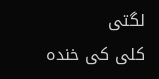لگتی
کلی کی خندہ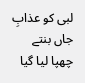لبی کو عذابِ جاں بنتے
چھپا لیا گیا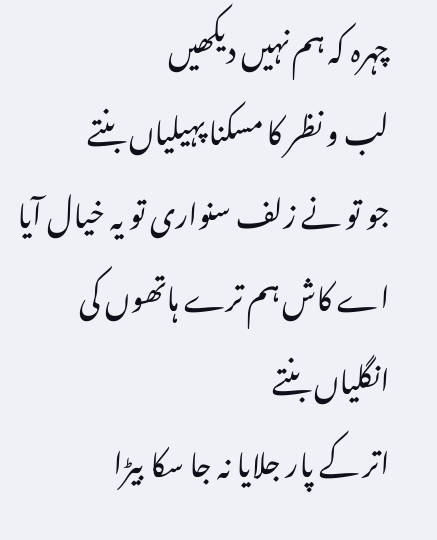چہرہ کہ ہم نہیں دیکھیں
لب و نظر کا مسکنا پہیلیاں بنتے
جو تو نے زلف سنواری تو یہ خیال آیا
اے کاش ہم ترے ہاتھوں کی انگلیاں بنتے
اتر کے پار جلایا نہ جا سکا بیڑا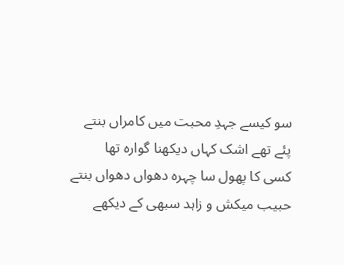سو کیسے جہدِ محبت میں کامراں بنتے
پئے تھے اشک کہاں دیکھنا گوارہ تھا
کسی کا پھول سا چہرہ دھواں دھواں بنتے
حبیب میکش و زاہد سبھی کے دیکھے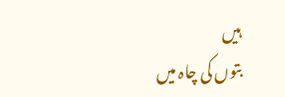ہیں
بتوں کی چاہ میں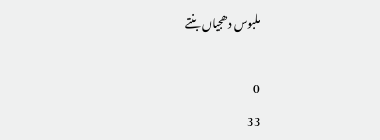ملبوس دھجیاں بنتے

0
33